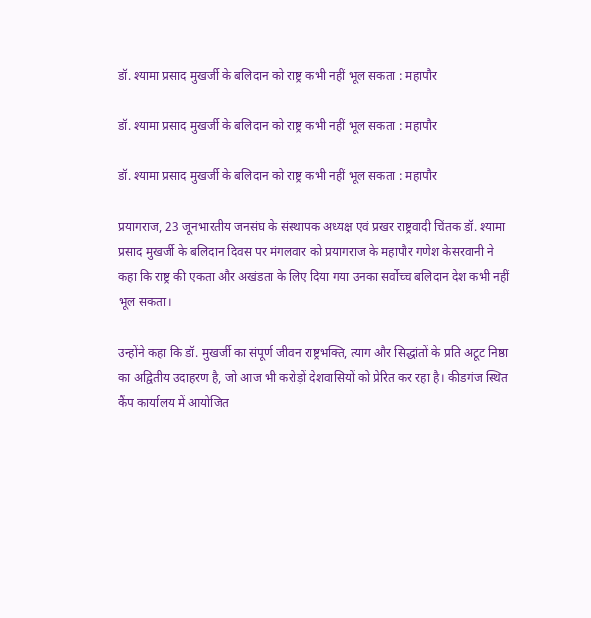डॉ. श्यामा प्रसाद मुखर्जी के बलिदान को राष्ट्र कभी नहीं भूल सकता : महापौर

डॉ. श्यामा प्रसाद मुखर्जी के बलिदान को राष्ट्र कभी नहीं भूल सकता : महापौर

डॉ. श्यामा प्रसाद मुखर्जी के बलिदान को राष्ट्र कभी नहीं भूल सकता : महापौर

प्रयागराज, 23 जूनभारतीय जनसंघ के संस्थापक अध्यक्ष एवं प्रखर राष्ट्रवादी चिंतक डॉ. श्यामा प्रसाद मुखर्जी के बलिदान दिवस पर मंगलवार को प्रयागराज के महापौर गणेश केसरवानी ने कहा कि राष्ट्र की एकता और अखंडता के लिए दिया गया उनका सर्वोच्च बलिदान देश कभी नहीं भूल सकता।

उन्होंने कहा कि डॉ. मुखर्जी का संपूर्ण जीवन राष्ट्रभक्ति, त्याग और सिद्धांतों के प्रति अटूट निष्ठा का अद्वितीय उदाहरण है, जो आज भी करोड़ों देशवासियों को प्रेरित कर रहा है। कीडगंज स्थित कैंप कार्यालय में आयोजित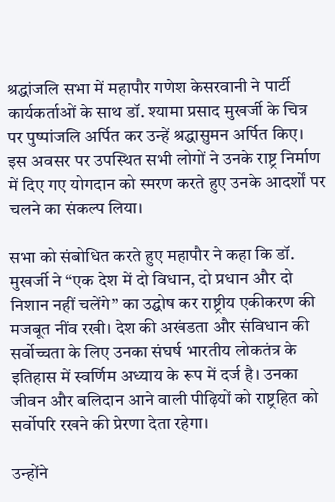श्रद्धांजलि सभा में महापौर गणेश केसरवानी ने पार्टी कार्यकर्ताओं के साथ डॉ. श्यामा प्रसाद मुखर्जी के चित्र पर पुष्पांजलि अर्पित कर उन्हें श्रद्धासुमन अर्पित किए। इस अवसर पर उपस्थित सभी लोगों ने उनके राष्ट्र निर्माण में दिए गए योगदान को स्मरण करते हुए उनके आदर्शों पर चलने का संकल्प लिया।

सभा को संबोधित करते हुए महापौर ने कहा कि डॉ. मुखर्जी ने “एक देश में दो विधान, दो प्रधान और दो निशान नहीं चलेंगे” का उद्घोष कर राष्ट्रीय एकीकरण की मजबूत नींव रखी। देश की अखंडता और संविधान की सर्वोच्चता के लिए उनका संघर्ष भारतीय लोकतंत्र के इतिहास में स्वर्णिम अध्याय के रूप में दर्ज है। उनका जीवन और बलिदान आने वाली पीढ़ियों को राष्ट्रहित को सर्वोपरि रखने की प्रेरणा देता रहेगा।

उन्होंने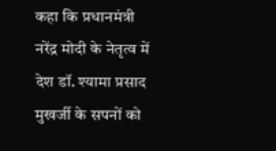कहा कि प्रधानमंत्री नरेंद्र मोदी के नेतृत्व में देश डॉ. श्यामा प्रसाद मुखर्जी के सपनों को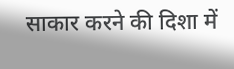साकार करने की दिशा में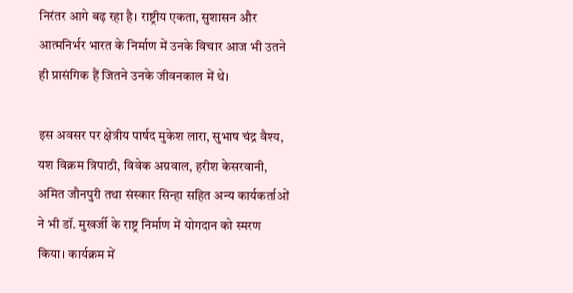निरंतर आगे बढ़ रहा है। राष्ट्रीय एकता, सुशासन और आत्मनिर्भर भारत के निर्माण में उनके विचार आज भी उतने ही प्रासंगिक हैं जितने उनके जीवनकाल में थे।

इस अवसर पर क्षेत्रीय पार्षद मुकेश लारा, सुभाष चंद्र वैश्य, यश विक्रम त्रिपाठी, विवेक अग्रवाल, हरीश केसरवानी, अमित जौनपुरी तथा संस्कार सिन्हा सहित अन्य कार्यकर्ताओं ने भी डॉ. मुखर्जी के राष्ट्र निर्माण में योगदान को स्मरण किया। कार्यक्रम में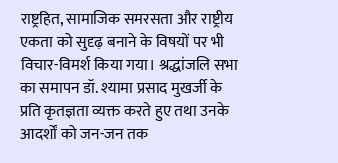राष्ट्रहित, सामाजिक समरसता और राष्ट्रीय एकता को सुदृढ़ बनाने के विषयों पर भी विचार-विमर्श किया गया। श्रद्धांजलि सभा का समापन डॉ. श्यामा प्रसाद मुखर्जी के प्रति कृतज्ञता व्यक्त करते हुए तथा उनके आदर्शों को जन-जन तक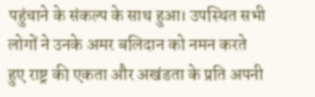पहुंचाने के संकल्प के साथ हुआ। उपस्थित सभी लोगों ने उनके अमर बलिदान को नमन करते हुए राष्ट्र की एकता और अखंडता के प्रति अपनी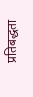प्रतिबद्धता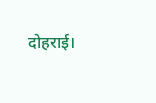दोहराई।